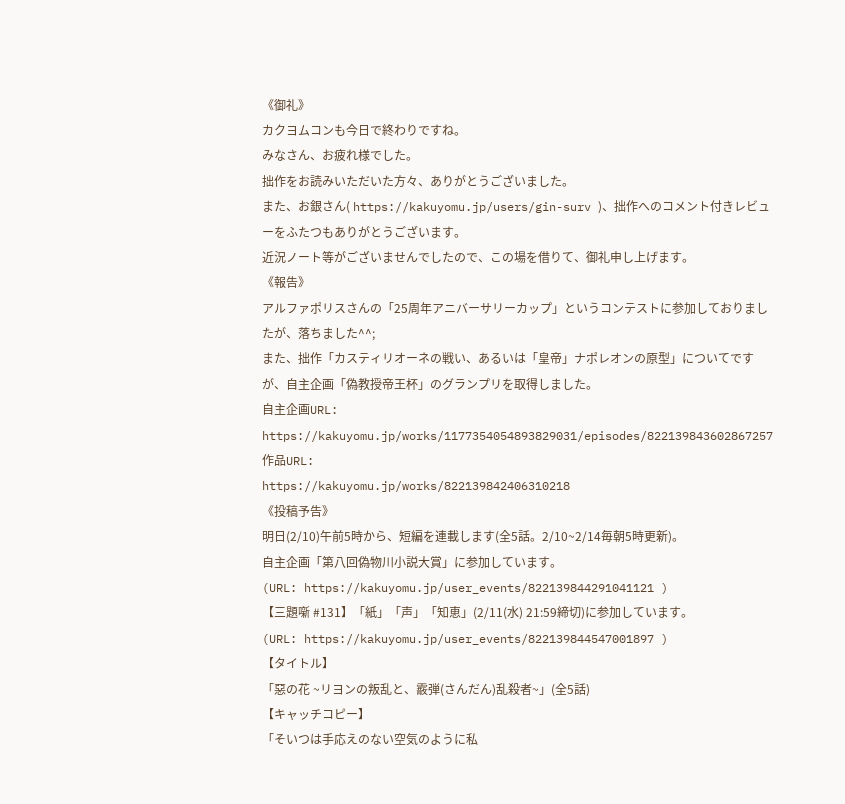《御礼》
カクヨムコンも今日で終わりですね。
みなさん、お疲れ様でした。
拙作をお読みいただいた方々、ありがとうございました。
また、お銀さん( https://kakuyomu.jp/users/gin-surv )、拙作へのコメント付きレビューをふたつもありがとうございます。
近況ノート等がございませんでしたので、この場を借りて、御礼申し上げます。
《報告》
アルファポリスさんの「25周年アニバーサリーカップ」というコンテストに参加しておりましたが、落ちました^^;
また、拙作「カスティリオーネの戦い、あるいは「皇帝」ナポレオンの原型」についてですが、自主企画「偽教授帝王杯」のグランプリを取得しました。
自主企画URL: https://kakuyomu.jp/works/1177354054893829031/episodes/822139843602867257
作品URL:
https://kakuyomu.jp/works/822139842406310218
《投稿予告》
明日(2/10)午前5時から、短編を連載します(全5話。2/10~2/14毎朝5時更新)。
自主企画「第八回偽物川小説大賞」に参加しています。
(URL: https://kakuyomu.jp/user_events/822139844291041121 )
【三題噺 #131】「紙」「声」「知恵」(2/11(水) 21:59締切)に参加しています。
(URL: https://kakuyomu.jp/user_events/822139844547001897 )
【タイトル】
「惡の花 ~リヨンの叛乱と、霰弾(さんだん)乱殺者~」(全5話)
【キャッチコピー】
「そいつは手応えのない空気のように私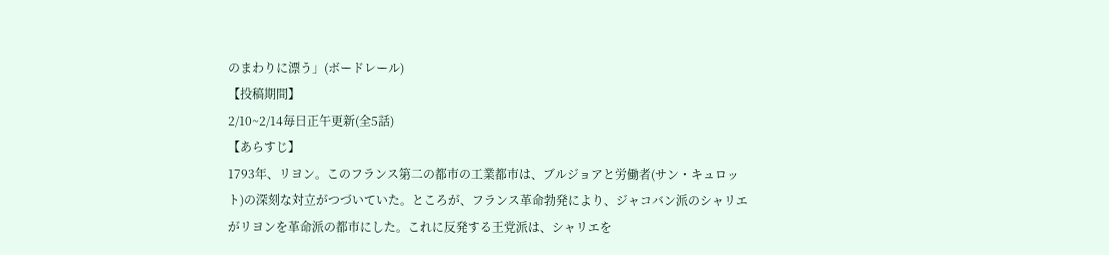のまわりに漂う」(ボードレール)
【投稿期間】
2/10~2/14毎日正午更新(全5話)
【あらすじ】
1793年、リヨン。このフランス第二の都市の工業都市は、ブルジョアと労働者(サン・キュロット)の深刻な対立がつづいていた。ところが、フランス革命勃発により、ジャコバン派のシャリエがリヨンを革命派の都市にした。これに反発する王党派は、シャリエを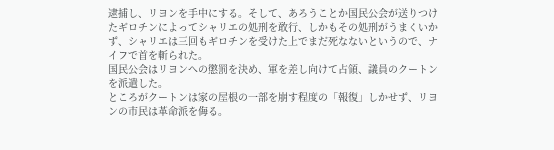逮捕し、リヨンを手中にする。そして、あろうことか国民公会が送りつけたギロチンによってシャリエの処刑を敢行、しかもその処刑がうまくいかず、シャリエは三回もギロチンを受けた上でまだ死なないというので、ナイフで首を斬られた。
国民公会はリヨンへの懲罰を決め、軍を差し向けて占領、議員のクートンを派遣した。
ところがクートンは家の屋根の一部を崩す程度の「報復」しかせず、リヨンの市民は革命派を侮る。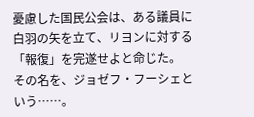憂慮した国民公会は、ある議員に白羽の矢を立て、リヨンに対する「報復」を完遂せよと命じた。
その名を、ジョゼフ・フーシェという……。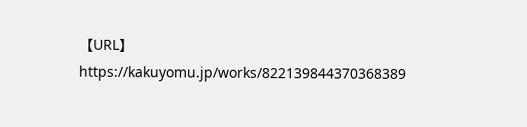【URL】
https://kakuyomu.jp/works/822139844370368389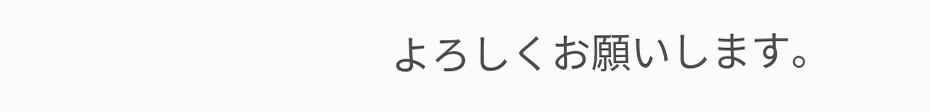よろしくお願いします。